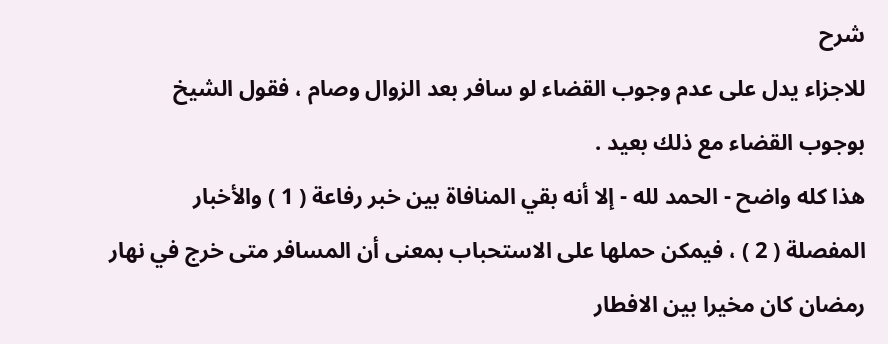شرح
للاجزاء يدل على عدم وجوب القضاء لو سافر بعد الزوال وصام ، فقول الشيخ
بوجوب القضاء مع ذلك بعيد .
هذا كله واضح - الحمد لله - إلا أنه بقي المنافاة بين خبر رفاعة ( 1 ) والأخبار
المفصلة ( 2 ) ، فيمكن حملها على الاستحباب بمعنى أن المسافر متى خرج في نهار
رمضان كان مخيرا بين الافطار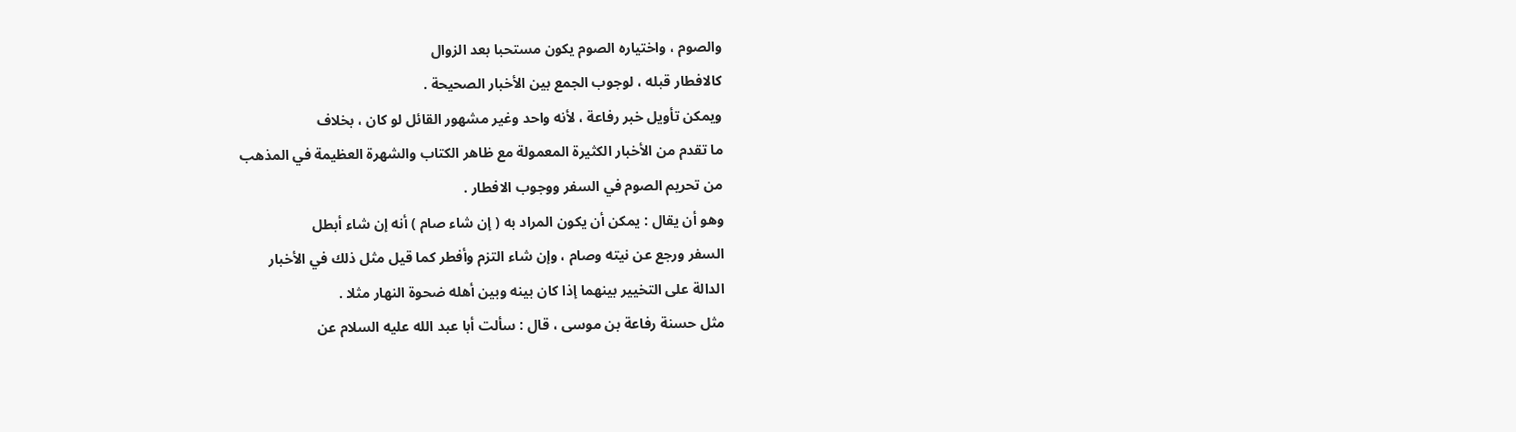والصوم ، واختياره الصوم يكون مستحبا بعد الزوال
كالافطار قبله ، لوجوب الجمع بين الأخبار الصحيحة .
ويمكن تأويل خبر رفاعة ، لأنه واحد وغير مشهور القائل لو كان ، بخلاف
ما تقدم من الأخبار الكثيرة المعمولة مع ظاهر الكتاب والشهرة العظيمة في المذهب
من تحريم الصوم في السفر ووجوب الافطار .
وهو أن يقال : يمكن أن يكون المراد به ( إن شاء صام ) أنه إن شاء أبطل
السفر ورجع عن نيته وصام ، وإن شاء التزم وأفطر كما قيل مثل ذلك في الأخبار
الدالة على التخيير بينهما إذا كان بينه وبين أهله ضحوة النهار مثلا .
مثل حسنة رفاعة بن موسى ، قال : سألت أبا عبد الله عليه السلام عن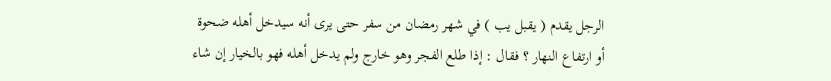الرجل يقدم ( يقبل يب ) في شهر رمضان من سفر حتى يرى أنه سيدخل أهله ضحوة
أو ارتفاع النهار ؟ فقال : إذا طلع الفجر وهو خارج ولم يدخل أهله فهو بالخيار إن شاء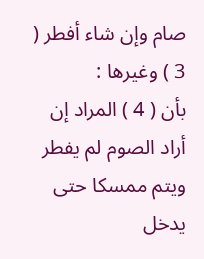صام وإن شاء أفطر ( 3 ) وغيرها :
بأن ( 4 ) المراد إن أراد الصوم لم يفطر ويتم ممسكا حتى يدخل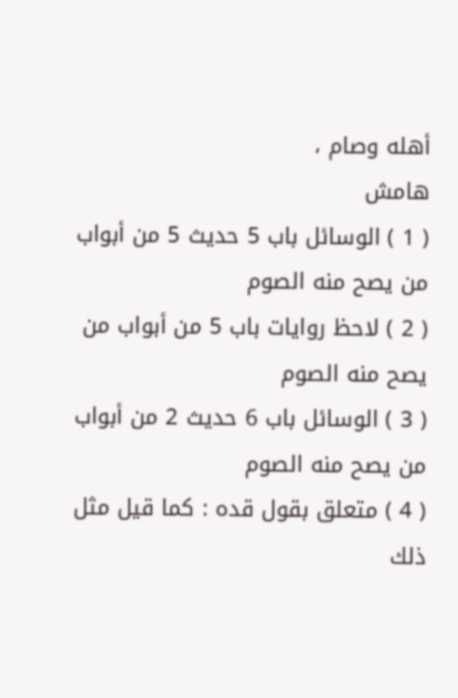أهله وصام ،
هامش
( 1 ) الوسائل باب 5 حديث 5 من أبواب من يصح منه الصوم
( 2 ) لاحظ روايات باب 5 من أبواب من يصح منه الصوم
( 3 ) الوسائل باب 6 حديث 2 من أبواب من يصح منه الصوم
( 4 ) متعلق بقول قده : كما قيل مثل ذلك